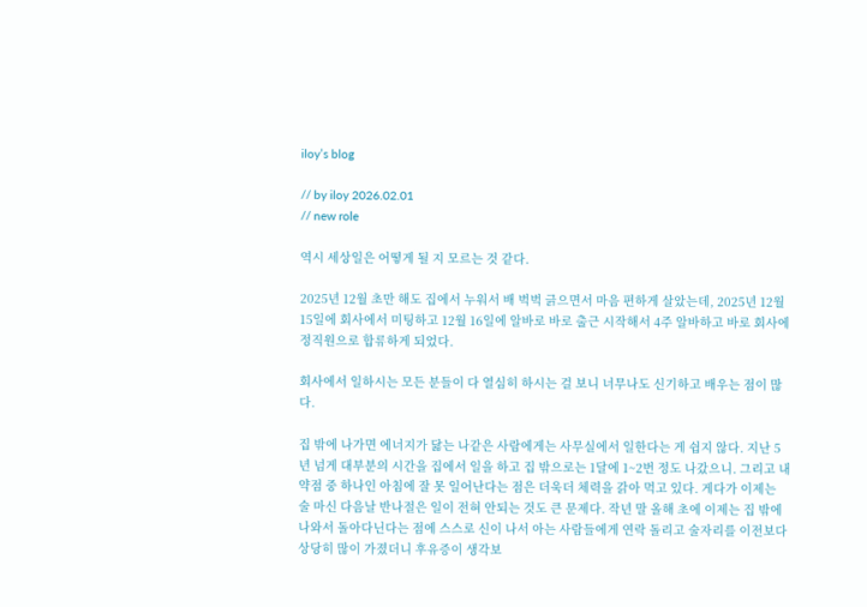iloy’s blog

// by iloy 2026.02.01
// new role

역시 세상일은 어떻게 될 지 모르는 것 같다.

2025년 12월 초만 해도 집에서 누워서 배 벅벅 긁으면서 마음 편하게 살았는데, 2025년 12월 15일에 회사에서 미팅하고 12월 16일에 알바로 바로 출근 시작해서 4주 알바하고 바로 회사에 정직원으로 합류하게 되었다.

회사에서 일하시는 모든 분들이 다 열심히 하시는 걸 보니 너무나도 신기하고 배우는 점이 많다.

집 밖에 나가면 에너지가 닳는 나같은 사람에게는 사무실에서 일한다는 게 쉽지 않다. 지난 5년 넘게 대부분의 시간을 집에서 일을 하고 집 밖으로는 1달에 1~2번 정도 나갔으니. 그리고 내 약점 중 하나인 아침에 잘 못 일어난다는 점은 더욱더 체력을 갉아 먹고 있다. 게다가 이제는 술 마신 다음날 반나절은 일이 전혀 안되는 것도 큰 문제다. 작년 말 올해 초에 이제는 집 밖에 나와서 돌아다닌다는 점에 스스로 신이 나서 아는 사람들에게 연락 돌리고 술자리를 이전보다 상당히 많이 가졌더니 후유증이 생각보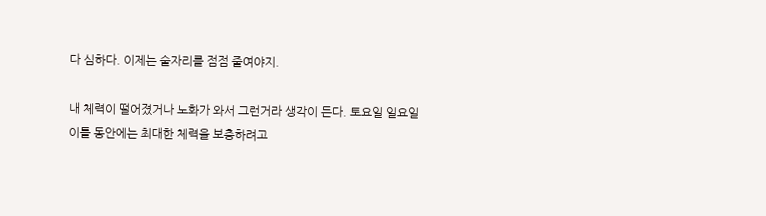다 심하다. 이제는 술자리를 점점 줄여야지.

내 체력이 떨어졌거나 노화가 와서 그런거라 생각이 든다. 토요일 일요일 이틀 동안에는 최대한 체력을 보충하려고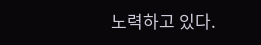노력하고 있다.